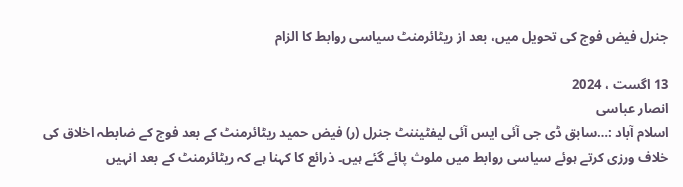جنرل فیض فوج کی تحویل میں، بعد از ریٹائرمنٹ سیاسی روابط کا الزام

13 اگست ، 2024
انصار عباسی
اسلام آباد :…سابق ڈی جی آئی ایس آئی لیفٹیننٹ جنرل (ر) فیض حمید ریٹائرمنٹ کے بعد فوج کے ضابطہ اخلاق کی خلاف ورزی کرتے ہوئے سیاسی روابط میں ملوث پائے گئے ہیں۔ ذرائع کا کہنا ہے کہ ریٹائرمنٹ کے بعد انہیں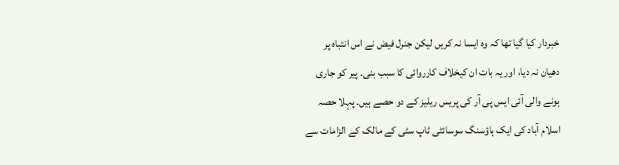خبردار کیا گیا تھا کہ وہ ایسا نہ کریں لیکن جنرل فیض نے اس انتباہ پر دھیان نہ دیا، اور یہ بات ان کیخلاف کارروائی کا سبب بنی۔ پیر کو جاری ہونے والی آئی ایس پی آر کی پریس ریلیز کے دو حصے ہیں۔ پہلا حصہ اسلام آباد کی ایک ہاؤسنگ سوسائٹی ٹاپ سٹی کے مالک کے الزامات سے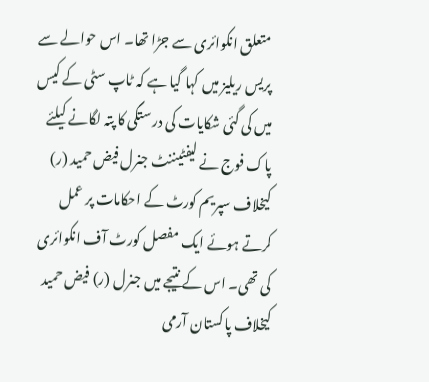متعلق انکوائری سے جڑا تھا۔ اس حوالے سے پریس ریلیز میں کہا گیا ہے کہ ٹاپ سٹی کے کیس میں کی گئی شکایات کی درستگی کا پتہ لگانے کیلئے پاک فوج نے لیفٹیننٹ جنرل فیض حمید (ر) کیخلاف سپریم کورٹ کے احکامات پر عمل کرتے ہوئے ایک مفصل کورٹ آف انکوائری کی تھی۔ اس کے نتیجے میں جنرل (ر) فیض حمید کیخلاف پاکستان آرمی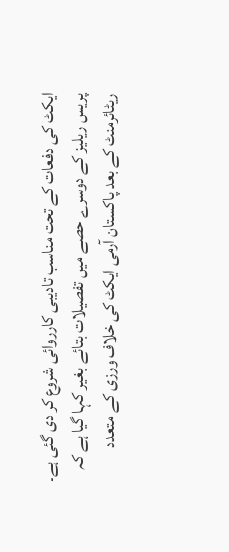ایکٹ کی دفعات کے تحت مناسب تادیبی کارروائی شروع کر دی گئی ہے۔ پریس ریلیز کے دوسرے حصے میں تفصیلات بتائے بغیر کہا گیا ہے کہ ریٹائرمنٹ کے بعد پاکستان آرمی ایکٹ کی خلاف ورزی کے متعدد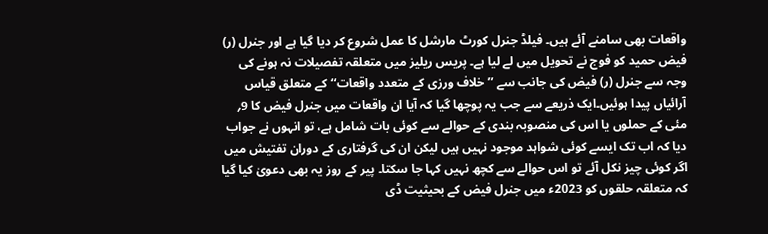واقعات بھی سامنے آئے ہیں۔ فیلڈ جنرل کورٹ مارشل کا عمل شروع کر دیا گیا ہے اور جنرل (ر) فیض حمید کو فوج نے تحویل میں لے لیا ہے۔ پریس ریلیز میں متعلقہ تفصیلات نہ ہونے کی وجہ سے جنرل (ر) فیض کی جانب سے ’’ خلاف ورزی کے متعدد واقعات‘‘ کے متعلق قیاس آرائیاں پیدا ہوئیں۔ایک ذریعے سے جب یہ پوچھا گیا کہ آیا ان واقعات میں جنرل فیض کا 9؍ مئی کے حملوں یا اس کی منصوبہ بندی کے حوالے سے کوئی بات شامل ہے، تو انہوں نے جواب دیا کہ اب تک ایسے کوئی شواہد موجود نہیں ہیں لیکن ان کی گرفتاری کے دوران تفتیش میں اگر کوئی چیز نکل آئے تو اس حوالے سے کچھ نہیں کہا جا سکتا۔ پیر کے روز یہ بھی دعویٰ کیا گیا کہ متعلقہ حلقوں کو 2023ء میں جنرل فیض کے بحیثیت ڈی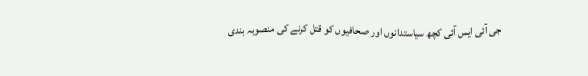جی آئی ایس آئی کچھ سیاستدانوں اور صحافیوں کو قتل کرنے کی منصوبہ بندی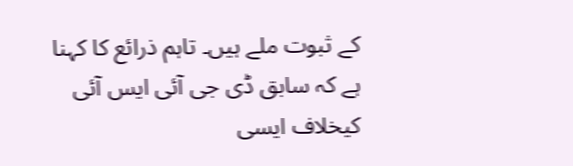کے ثبوت ملے ہیں۔ تاہم ذرائع کا کہنا ہے کہ سابق ڈی جی آئی ایس آئی کیخلاف ایسی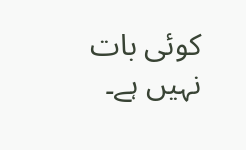کوئی بات نہیں ہے۔